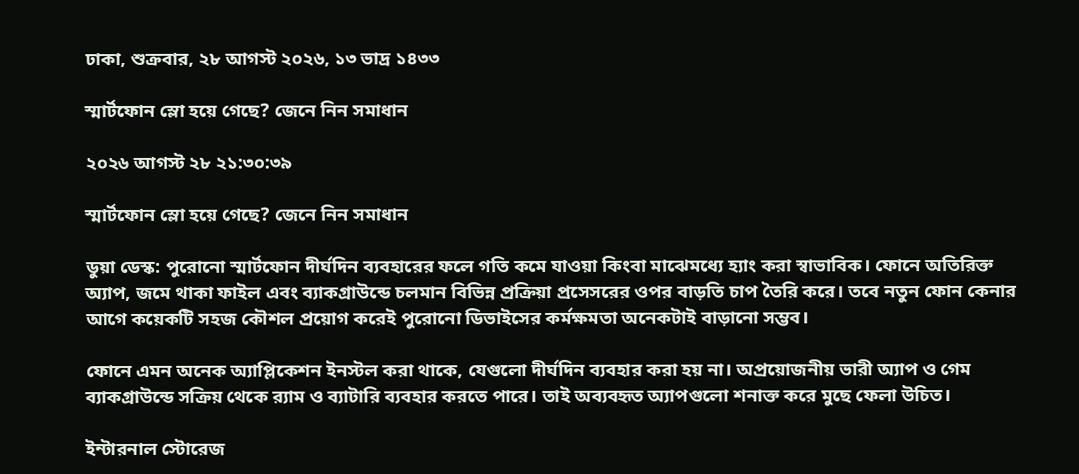ঢাকা, শুক্রবার, ২৮ আগস্ট ২০২৬, ১৩ ভাদ্র ১৪৩৩

স্মার্টফোন স্লো হয়ে গেছে? জেনে নিন সমাধান

২০২৬ আগস্ট ২৮ ২১:৩০:৩৯

স্মার্টফোন স্লো হয়ে গেছে? জেনে নিন সমাধান

ডুয়া ডেস্ক: পুরোনো স্মার্টফোন দীর্ঘদিন ব্যবহারের ফলে গতি কমে যাওয়া কিংবা মাঝেমধ্যে হ্যাং করা স্বাভাবিক। ফোনে অতিরিক্ত অ্যাপ, জমে থাকা ফাইল এবং ব্যাকগ্রাউন্ডে চলমান বিভিন্ন প্রক্রিয়া প্রসেসরের ওপর বাড়তি চাপ তৈরি করে। তবে নতুন ফোন কেনার আগে কয়েকটি সহজ কৌশল প্রয়োগ করেই পুরোনো ডিভাইসের কর্মক্ষমতা অনেকটাই বাড়ানো সম্ভব।

ফোনে এমন অনেক অ্যাপ্লিকেশন ইনস্টল করা থাকে, যেগুলো দীর্ঘদিন ব্যবহার করা হয় না। অপ্রয়োজনীয় ভারী অ্যাপ ও গেম ব্যাকগ্রাউন্ডে সক্রিয় থেকে র‍্যাম ও ব্যাটারি ব্যবহার করতে পারে। তাই অব্যবহৃত অ্যাপগুলো শনাক্ত করে মুছে ফেলা উচিত।

ইন্টারনাল স্টোরেজ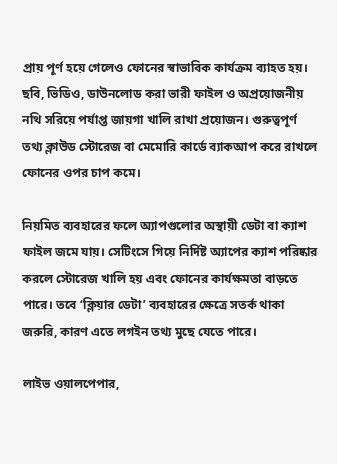প্রায় পূর্ণ হয়ে গেলেও ফোনের স্বাভাবিক কার্যক্রম ব্যাহত হয়। ছবি, ভিডিও, ডাউনলোড করা ভারী ফাইল ও অপ্রয়োজনীয় নথি সরিয়ে পর্যাপ্ত জায়গা খালি রাখা প্রয়োজন। গুরুত্বপূর্ণ তথ্য ক্লাউড স্টোরেজ বা মেমোরি কার্ডে ব্যাকআপ করে রাখলে ফোনের ওপর চাপ কমে।

নিয়মিত ব্যবহারের ফলে অ্যাপগুলোর অস্থায়ী ডেটা বা ক্যাশ ফাইল জমে যায়। সেটিংসে গিয়ে নির্দিষ্ট অ্যাপের ক্যাশ পরিষ্কার করলে স্টোরেজ খালি হয় এবং ফোনের কার্যক্ষমতা বাড়তে পারে। তবে ‘ক্লিয়ার ডেটা’ ব্যবহারের ক্ষেত্রে সতর্ক থাকা জরুরি, কারণ এতে লগইন তথ্য মুছে যেতে পারে।

লাইভ ওয়ালপেপার,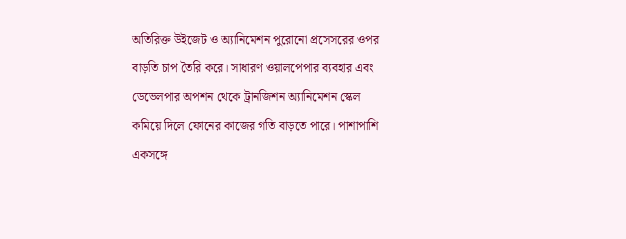অতিরিক্ত উইজেট ও অ্যানিমেশন পুরোনো প্রসেসরের ওপর বাড়তি চাপ তৈরি করে। সাধারণ ওয়ালপেপার ব্যবহার এবং ডেভেলপার অপশন থেকে ট্রানজিশন অ্যানিমেশন স্কেল কমিয়ে দিলে ফোনের কাজের গতি বাড়তে পারে। পাশাপাশি একসঙ্গে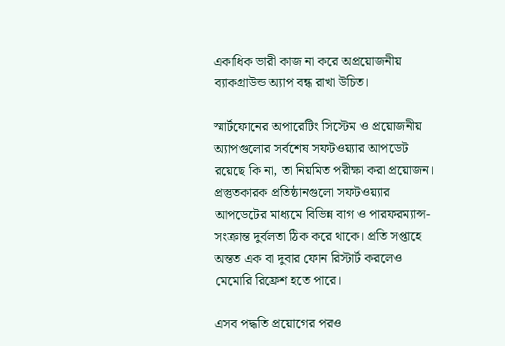একাধিক ভারী কাজ না করে অপ্রয়োজনীয় ব্যাকগ্রাউন্ড অ্যাপ বন্ধ রাখা উচিত।

স্মার্টফোনের অপারেটিং সিস্টেম ও প্রয়োজনীয় অ্যাপগুলোর সর্বশেষ সফটওয়্যার আপডেট রয়েছে কি না, তা নিয়মিত পরীক্ষা করা প্রয়োজন। প্রস্তুতকারক প্রতিষ্ঠানগুলো সফটওয়্যার আপডেটের মাধ্যমে বিভিন্ন বাগ ও পারফরম্যান্স-সংক্রান্ত দুর্বলতা ঠিক করে থাকে। প্রতি সপ্তাহে অন্তত এক বা দুবার ফোন রিস্টার্ট করলেও মেমোরি রিফ্রেশ হতে পারে।

এসব পদ্ধতি প্রয়োগের পরও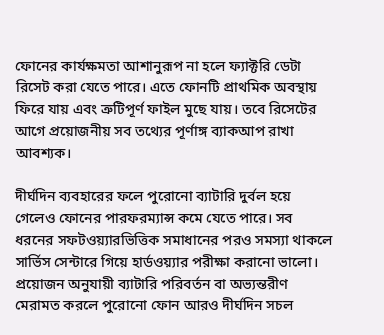ফোনের কার্যক্ষমতা আশানুরূপ না হলে ফ্যাক্টরি ডেটা রিসেট করা যেতে পারে। এতে ফোনটি প্রাথমিক অবস্থায় ফিরে যায় এবং ত্রুটিপূর্ণ ফাইল মুছে যায়। তবে রিসেটের আগে প্রয়োজনীয় সব তথ্যের পূর্ণাঙ্গ ব্যাকআপ রাখা আবশ্যক।

দীর্ঘদিন ব্যবহারের ফলে পুরোনো ব্যাটারি দুর্বল হয়ে গেলেও ফোনের পারফরম্যান্স কমে যেতে পারে। সব ধরনের সফটওয়্যারভিত্তিক সমাধানের পরও সমস্যা থাকলে সার্ভিস সেন্টারে গিয়ে হার্ডওয়্যার পরীক্ষা করানো ভালো। প্রয়োজন অনুযায়ী ব্যাটারি পরিবর্তন বা অভ্যন্তরীণ মেরামত করলে পুরোনো ফোন আরও দীর্ঘদিন সচল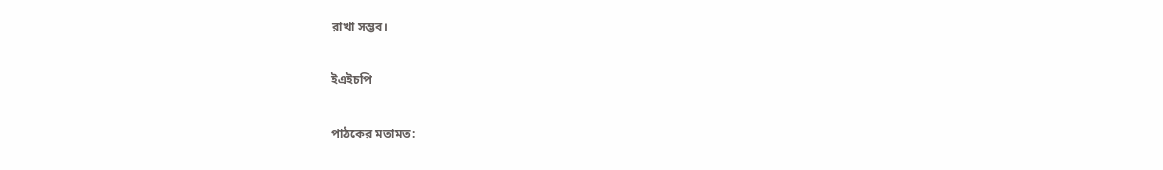রাখা সম্ভব।

ইএইচপি

পাঠকের মতামত: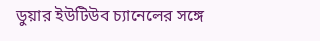ডুয়ার ইউটিউব চ্যানেলের সঙ্গে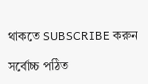থাকতে SUBSCRIBE করুন

সর্বোচ্চ পঠিত